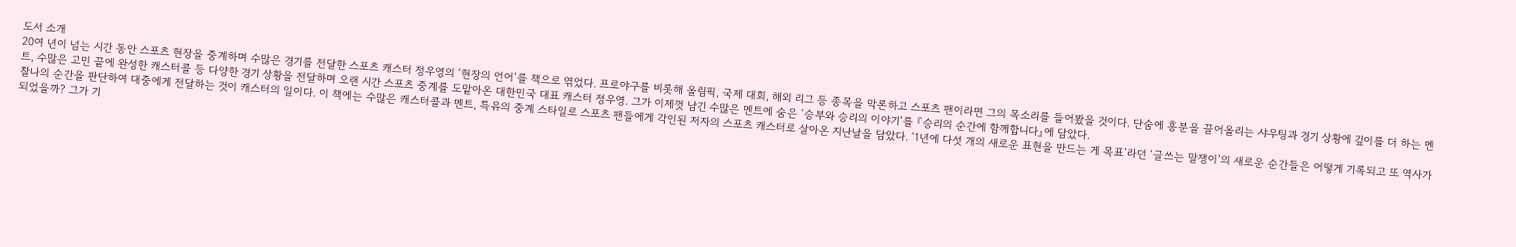도서 소개
20여 년이 넘는 시간 동안 스포츠 현장을 중계하며 수많은 경기를 전달한 스포츠 캐스터 정우영의 ‘현장의 언어’를 책으로 엮었다. 프로야구를 비롯해 올림픽, 국제 대회, 해외 리그 등 종목을 막론하고 스포츠 팬이라면 그의 목소리를 들어봤을 것이다. 단숨에 흥분을 끌어올리는 샤우팅과 경기 상황에 깊이를 더 하는 멘트, 수많은 고민 끝에 완성한 캐스터콜 등 다양한 경기 상황을 전달하며 오랜 시간 스포츠 중계를 도맡아온 대한민국 대표 캐스터 정우영. 그가 이제껏 남긴 수많은 멘트에 숨은 ‘승부와 승리의 이야기’를 『승리의 순간에 함께합니다』에 담았다.
찰나의 순간을 판단하여 대중에게 전달하는 것이 캐스터의 일이다. 이 책에는 수많은 캐스터콜과 멘트, 특유의 중계 스타일로 스포츠 팬들에게 각인된 저자의 스포츠 캐스터로 살아온 지난날을 담았다. ‘1년에 다섯 개의 새로운 표현을 만드는 게 목표’라던 ‘글쓰는 말쟁이’의 새로운 순간들은 어떻게 기록되고 또 역사가 되었을까? 그가 기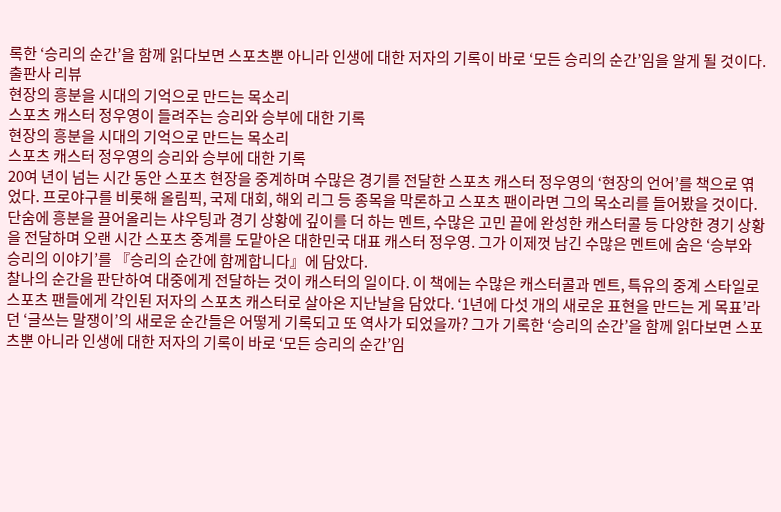록한 ‘승리의 순간’을 함께 읽다보면 스포츠뿐 아니라 인생에 대한 저자의 기록이 바로 ‘모든 승리의 순간’임을 알게 될 것이다.
출판사 리뷰
현장의 흥분을 시대의 기억으로 만드는 목소리
스포츠 캐스터 정우영이 들려주는 승리와 승부에 대한 기록
현장의 흥분을 시대의 기억으로 만드는 목소리
스포츠 캐스터 정우영의 승리와 승부에 대한 기록
20여 년이 넘는 시간 동안 스포츠 현장을 중계하며 수많은 경기를 전달한 스포츠 캐스터 정우영의 ‘현장의 언어’를 책으로 엮었다. 프로야구를 비롯해 올림픽, 국제 대회, 해외 리그 등 종목을 막론하고 스포츠 팬이라면 그의 목소리를 들어봤을 것이다. 단숨에 흥분을 끌어올리는 샤우팅과 경기 상황에 깊이를 더 하는 멘트, 수많은 고민 끝에 완성한 캐스터콜 등 다양한 경기 상황을 전달하며 오랜 시간 스포츠 중계를 도맡아온 대한민국 대표 캐스터 정우영. 그가 이제껏 남긴 수많은 멘트에 숨은 ‘승부와 승리의 이야기’를 『승리의 순간에 함께합니다』에 담았다.
찰나의 순간을 판단하여 대중에게 전달하는 것이 캐스터의 일이다. 이 책에는 수많은 캐스터콜과 멘트, 특유의 중계 스타일로 스포츠 팬들에게 각인된 저자의 스포츠 캐스터로 살아온 지난날을 담았다. ‘1년에 다섯 개의 새로운 표현을 만드는 게 목표’라던 ‘글쓰는 말쟁이’의 새로운 순간들은 어떻게 기록되고 또 역사가 되었을까? 그가 기록한 ‘승리의 순간’을 함께 읽다보면 스포츠뿐 아니라 인생에 대한 저자의 기록이 바로 ‘모든 승리의 순간’임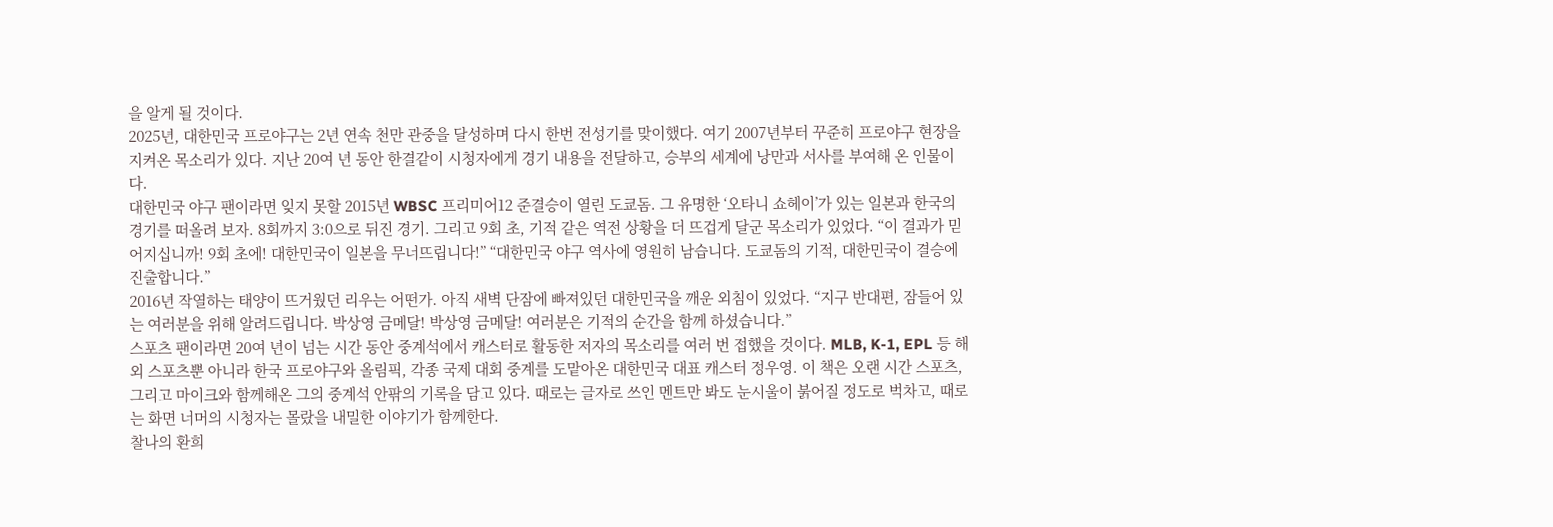을 알게 될 것이다.
2025년, 대한민국 프로야구는 2년 연속 천만 관중을 달성하며 다시 한번 전성기를 맞이했다. 여기 2007년부터 꾸준히 프로야구 현장을 지켜온 목소리가 있다. 지난 20여 년 동안 한결같이 시청자에게 경기 내용을 전달하고, 승부의 세계에 낭만과 서사를 부여해 온 인물이다.
대한민국 야구 팬이라면 잊지 못할 2015년 WBSC 프리미어12 준결승이 열린 도쿄돔. 그 유명한 ‘오타니 쇼헤이’가 있는 일본과 한국의 경기를 떠올려 보자. 8회까지 3:0으로 뒤진 경기. 그리고 9회 초, 기적 같은 역전 상황을 더 뜨겁게 달군 목소리가 있었다. “이 결과가 믿어지십니까! 9회 초에! 대한민국이 일본을 무너뜨립니다!” “대한민국 야구 역사에 영원히 남습니다. 도쿄돔의 기적, 대한민국이 결승에 진출합니다.”
2016년 작열하는 태양이 뜨거웠던 리우는 어떤가. 아직 새벽 단잠에 빠져있던 대한민국을 깨운 외침이 있었다. “지구 반대편, 잠들어 있는 여러분을 위해 알려드립니다. 박상영 금메달! 박상영 금메달! 여러분은 기적의 순간을 함께 하셨습니다.”
스포츠 팬이라면 20여 년이 넘는 시간 동안 중계석에서 캐스터로 활동한 저자의 목소리를 여러 번 접했을 것이다. MLB, K-1, EPL 등 해외 스포츠뿐 아니라 한국 프로야구와 올림픽, 각종 국제 대회 중계를 도맡아온 대한민국 대표 캐스터 정우영. 이 책은 오랜 시간 스포츠, 그리고 마이크와 함께해온 그의 중계석 안팎의 기록을 담고 있다. 때로는 글자로 쓰인 멘트만 봐도 눈시울이 붉어질 정도로 벅차고, 때로는 화면 너머의 시청자는 몰랐을 내밀한 이야기가 함께한다.
찰나의 환희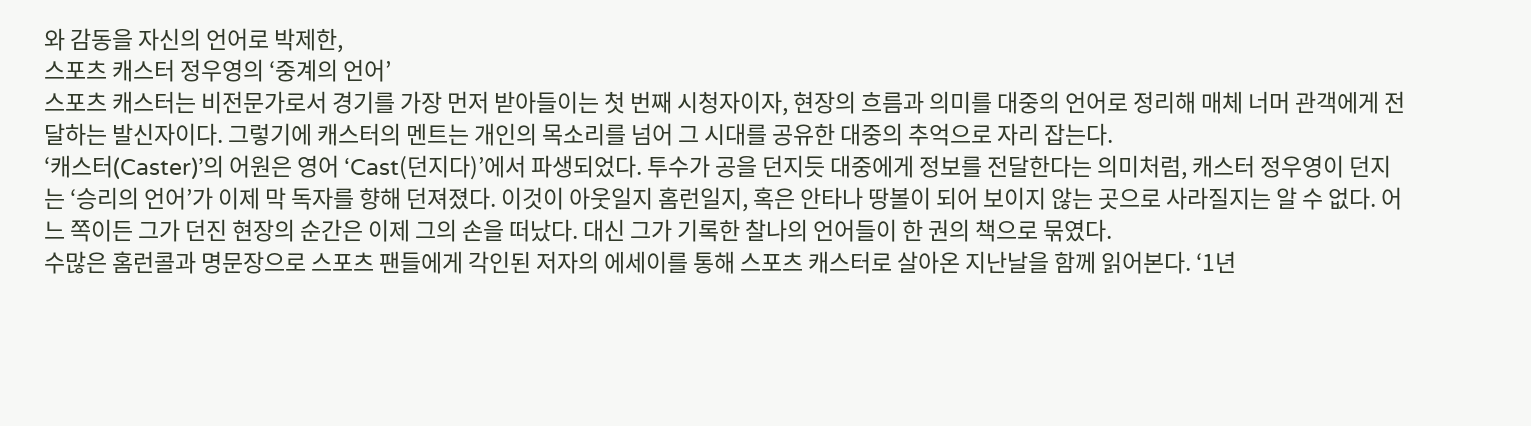와 감동을 자신의 언어로 박제한,
스포츠 캐스터 정우영의 ‘중계의 언어’
스포츠 캐스터는 비전문가로서 경기를 가장 먼저 받아들이는 첫 번째 시청자이자, 현장의 흐름과 의미를 대중의 언어로 정리해 매체 너머 관객에게 전달하는 발신자이다. 그렇기에 캐스터의 멘트는 개인의 목소리를 넘어 그 시대를 공유한 대중의 추억으로 자리 잡는다.
‘캐스터(Caster)’의 어원은 영어 ‘Cast(던지다)’에서 파생되었다. 투수가 공을 던지듯 대중에게 정보를 전달한다는 의미처럼, 캐스터 정우영이 던지는 ‘승리의 언어’가 이제 막 독자를 향해 던져졌다. 이것이 아웃일지 홈런일지, 혹은 안타나 땅볼이 되어 보이지 않는 곳으로 사라질지는 알 수 없다. 어느 쪽이든 그가 던진 현장의 순간은 이제 그의 손을 떠났다. 대신 그가 기록한 찰나의 언어들이 한 권의 책으로 묶였다.
수많은 홈런콜과 명문장으로 스포츠 팬들에게 각인된 저자의 에세이를 통해 스포츠 캐스터로 살아온 지난날을 함께 읽어본다. ‘1년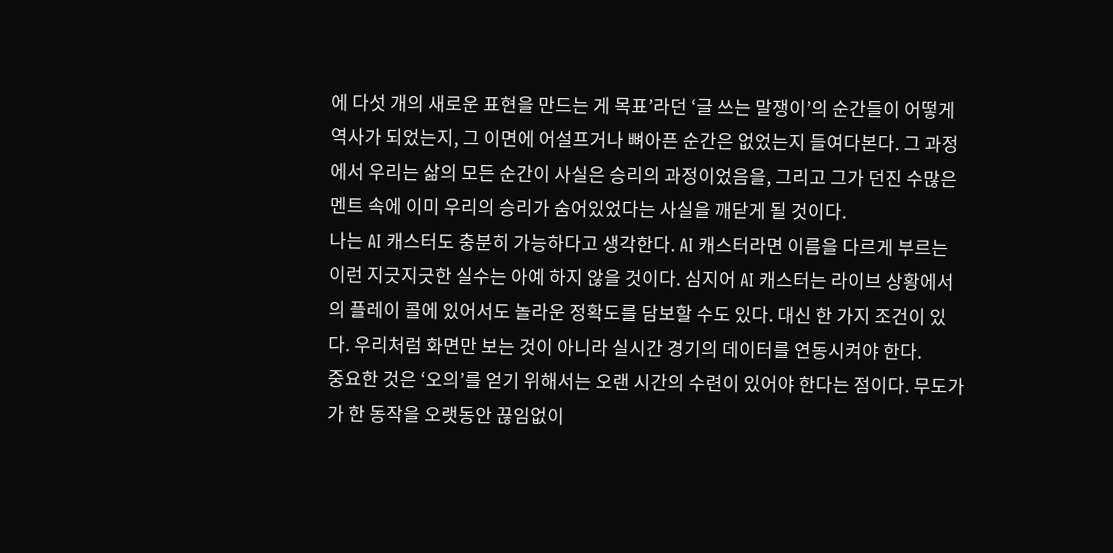에 다섯 개의 새로운 표현을 만드는 게 목표’라던 ‘글 쓰는 말쟁이’의 순간들이 어떻게 역사가 되었는지, 그 이면에 어설프거나 뼈아픈 순간은 없었는지 들여다본다. 그 과정에서 우리는 삶의 모든 순간이 사실은 승리의 과정이었음을, 그리고 그가 던진 수많은 멘트 속에 이미 우리의 승리가 숨어있었다는 사실을 깨닫게 될 것이다.
나는 AI 캐스터도 충분히 가능하다고 생각한다. AI 캐스터라면 이름을 다르게 부르는 이런 지긋지긋한 실수는 아예 하지 않을 것이다. 심지어 AI 캐스터는 라이브 상황에서의 플레이 콜에 있어서도 놀라운 정확도를 담보할 수도 있다. 대신 한 가지 조건이 있다. 우리처럼 화면만 보는 것이 아니라 실시간 경기의 데이터를 연동시켜야 한다.
중요한 것은 ‘오의’를 얻기 위해서는 오랜 시간의 수련이 있어야 한다는 점이다. 무도가가 한 동작을 오랫동안 끊임없이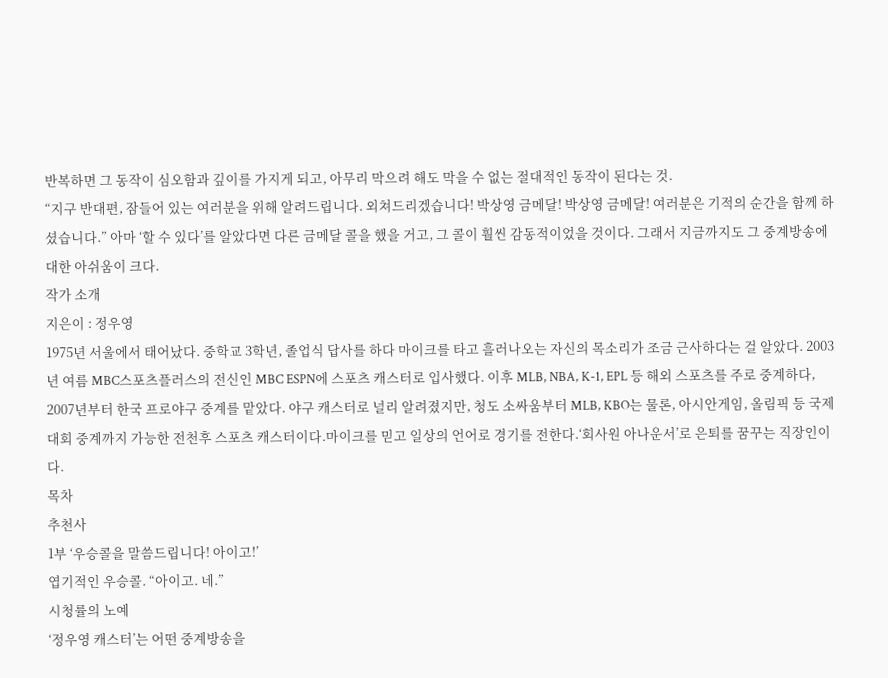반복하면 그 동작이 심오함과 깊이를 가지게 되고, 아무리 막으려 해도 막을 수 없는 절대적인 동작이 된다는 것.
“지구 반대편, 잠들어 있는 여러분을 위해 알려드립니다. 외쳐드리겠습니다! 박상영 금메달! 박상영 금메달! 여러분은 기적의 순간을 함께 하셨습니다.” 아마 ‘할 수 있다’를 알았다면 다른 금메달 콜을 했을 거고, 그 콜이 훨씬 감동적이었을 것이다. 그래서 지금까지도 그 중계방송에 대한 아쉬움이 크다.
작가 소개
지은이 : 정우영
1975년 서울에서 태어났다. 중학교 3학년, 졸업식 답사를 하다 마이크를 타고 흘러나오는 자신의 목소리가 조금 근사하다는 걸 알았다. 2003년 여름 MBC스포츠플러스의 전신인 MBC ESPN에 스포츠 캐스터로 입사했다. 이후 MLB, NBA, K-1, EPL 등 해외 스포츠를 주로 중계하다, 2007년부터 한국 프로야구 중계를 맡았다. 야구 캐스터로 널리 알려졌지만, 청도 소싸움부터 MLB, KBO는 물론, 아시안게임, 올림픽 등 국제 대회 중계까지 가능한 전천후 스포츠 캐스터이다.마이크를 믿고 일상의 언어로 경기를 전한다.‘회사원 아나운서’로 은퇴를 꿈꾸는 직장인이다.
목차
추천사
1부 ‘우승콜을 말씀드립니다! 아이고!’
엽기적인 우승콜. “아이고. 네.”
시청률의 노예
‘정우영 캐스터’는 어떤 중계방송을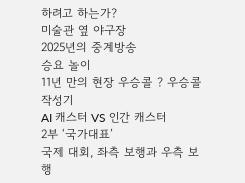하려고 하는가?
미술관 옆 야구장
2025년의 중계방송
승요 놀이
11년 만의 현장 우승콜 ? 우승콜 작성기
AI 캐스터 VS 인간 캐스터
2부 ‘국가대표’
국제 대회, 좌측 보행과 우측 보행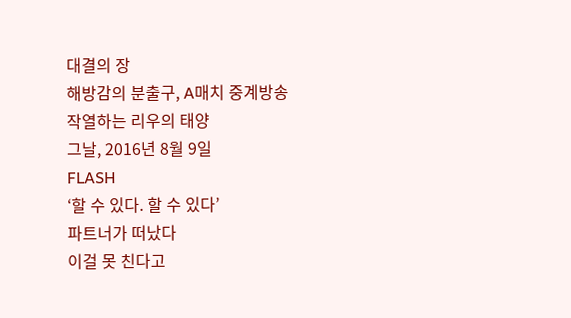대결의 장
해방감의 분출구, A매치 중계방송
작열하는 리우의 태양
그날, 2016년 8월 9일
FLASH
‘할 수 있다. 할 수 있다’
파트너가 떠났다
이걸 못 친다고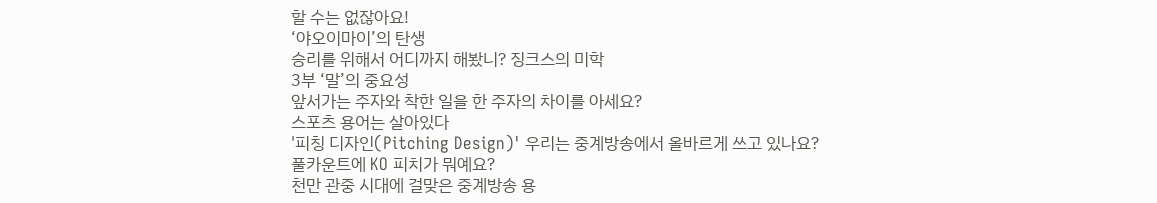할 수는 없잖아요!
‘야오이마이’의 탄생
승리를 위해서 어디까지 해봤니? 징크스의 미학
3부 ‘말’의 중요성
앞서가는 주자와 착한 일을 한 주자의 차이를 아세요?
스포츠 용어는 살아있다
'피칭 디자인(Pitching Design)' 우리는 중계방송에서 올바르게 쓰고 있나요?
풀카운트에 KO 피치가 뭐예요?
천만 관중 시대에 걸맞은 중계방송 용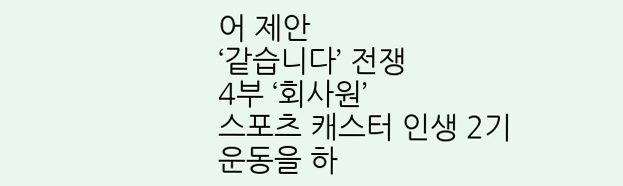어 제안
‘같습니다’ 전쟁
4부 ‘회사원’
스포츠 캐스터 인생 2기
운동을 하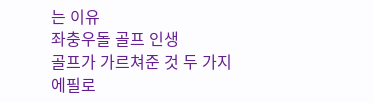는 이유
좌충우돌 골프 인생
골프가 가르쳐준 것 두 가지
에필로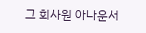그 회사원 아나운서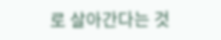로 살아간다는 것